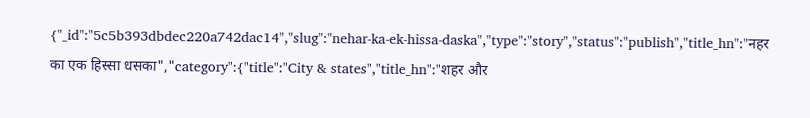{"_id":"5c5b393dbdec220a742dac14","slug":"nehar-ka-ek-hissa-daska","type":"story","status":"publish","title_hn":"नहर का एक हिस्सा धसका","category":{"title":"City & states","title_hn":"शहर और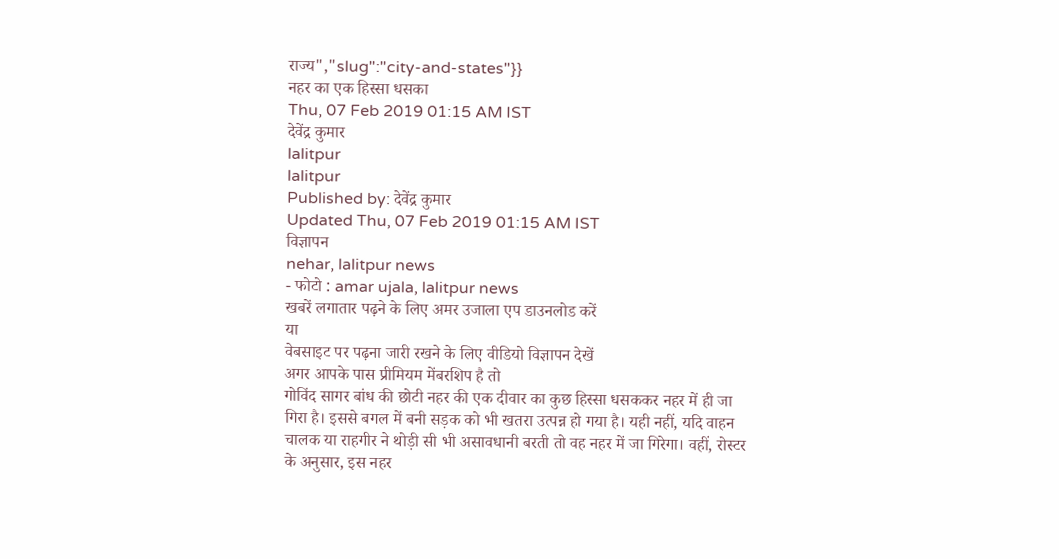राज्य","slug":"city-and-states"}}
नहर का एक हिस्सा धसका
Thu, 07 Feb 2019 01:15 AM IST
देवेंद्र कुमार
lalitpur
lalitpur
Published by: देवेंद्र कुमार
Updated Thu, 07 Feb 2019 01:15 AM IST
विज्ञापन
nehar, lalitpur news
- फोटो : amar ujala, lalitpur news
खबरें लगातार पढ़ने के लिए अमर उजाला एप डाउनलोड करें
या
वेबसाइट पर पढ़ना जारी रखने के लिए वीडियो विज्ञापन देखें
अगर आपके पास प्रीमियम मेंबरशिप है तो
गोविंद सागर बांध की छोटी नहर की एक दीवार का कुछ हिस्सा धसककर नहर में ही जा गिरा है। इससे बगल में बनी सड़क को भी खतरा उत्पन्न हो गया है। यही नहीं, यदि वाहन चालक या राहगीर ने थोड़ी सी भी असावधानी बरती तो वह नहर में जा गिरेगा। वहीं, रोस्टर के अनुसार, इस नहर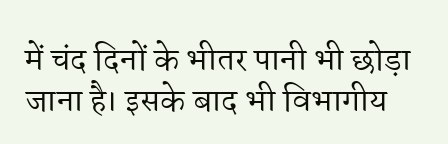में चंद दिनों के भीतर पानी भी छोड़ा जाना है। इसके बाद भी विभागीय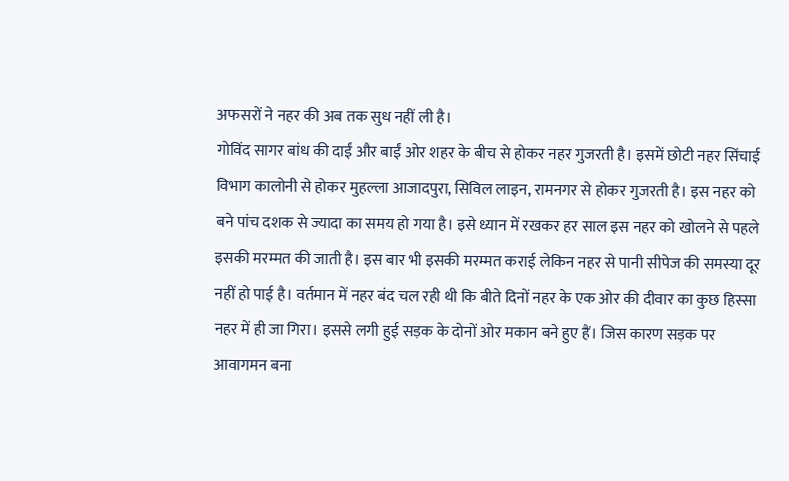अफसरों ने नहर की अब तक सुध नहीं ली है।
गोविंद सागर बांध की दाईं और बाईं ओर शहर के बीच से होकर नहर गुजरती है। इसमें छोटी नहर सिंचाई विभाग कालोनी से होकर मुहल्ला आजादपुरा, सिविल लाइन, रामनगर से होकर गुजरती है। इस नहर को बने पांच दशक से ज्यादा का समय हो गया है। इसे ध्यान में रखकर हर साल इस नहर को खोलने से पहले इसकी मरम्मत की जाती है। इस बार भी इसकी मरम्मत कराई लेकिन नहर से पानी सीपेज की समस्या दूर नहीं हो पाई है। वर्तमान में नहर बंद चल रही थी कि बीते दिनों नहर के एक ओर की दीवार का कुछ हिस्सा नहर में ही जा गिरा। इससे लगी हुई सड़क के दोनों ओर मकान बने हुए हैं। जिस कारण सड़क पर आवागमन बना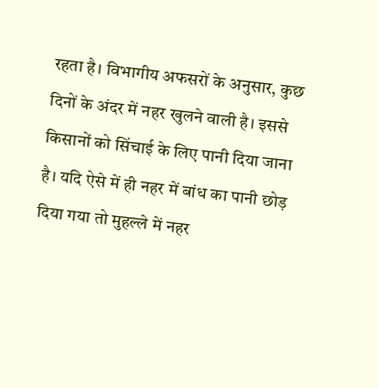रहता है। विभागीय अफसरों के अनुसार, कुछ दिनों के अंदर में नहर खुलने वाली है। इससे किसानों को सिंचाई के लिए पानी दिया जाना है। यदि ऐसे में ही नहर में बांध का पानी छोड़ दिया गया तो मुहल्ले में नहर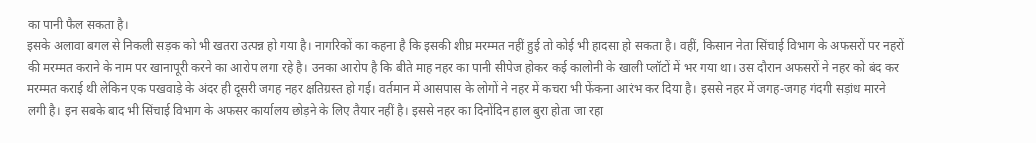का पानी फैल सकता है।
इसके अलावा बगल से निकली सड़क को भी खतरा उत्पन्न हो गया है। नागरिकों का कहना है कि इसकी शीघ्र मरम्मत नहीं हुई तो कोई भी हादसा हो सकता है। वहीं, किसान नेता सिंचाई विभाग के अफसरों पर नहरों की मरम्मत कराने के नाम पर खानापूरी करने का आरोप लगा रहे है। उनका आरोप है कि बीते माह नहर का पानी सीपेज होकर कई कालोनी के खाली प्लॉटों में भर गया था। उस दौरान अफसरों ने नहर को बंद कर मरम्मत कराई थी लेकिन एक पखवाड़े के अंदर ही दूसरी जगह नहर क्षतिग्रस्त हो गई। वर्तमान में आसपास के लोगों ने नहर में कचरा भी फेंकना आरंभ कर दिया है। इससे नहर में जगह-जगह गंदगी सड़ांध मारने लगी है। इन सबके बाद भी सिंचाई विभाग के अफसर कार्यालय छोड़ने के लिए तैयार नहीं है। इससे नहर का दिनोंदिन हाल बुरा होता जा रहा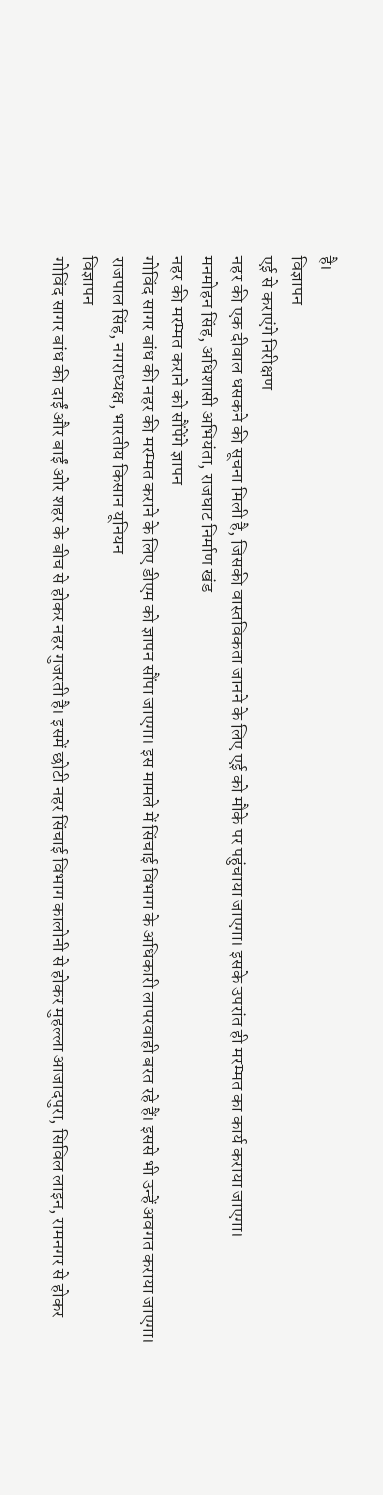है।
विज्ञापन
एई से कराएंगे निरीक्षण
नहर की एक दीवाल धसकने की सूचना मिली है, जिसकी वास्तविकता जानने के लिए एई को मौके पर पहुंचाया जाएगा। इसके उपरांत ही मरम्मत का कार्य कराया जाएगा।
मनमोहन सिंह, अधिशासी अभियंता, राजघाट निर्माण खंड
नहर की मरम्मत कराने को सौंपेंगे ज्ञापन
गोविंद सागर बांध की नहर की मरम्मत कराने के लिए डीएम को ज्ञापन सौंपा जाएगा। इस मामले में सिंचाई विभाग के अधिकारी लापरवाही बरत रहे हैं। इससे भी उन्हें अवगत कराया जाएगा।
राजपाल सिंह, नगराध्यक्ष, भारतीय किसान यूनियन
विज्ञापन
गोविंद सागर बांध की दाईं और बाईं ओर शहर के बीच से होकर नहर गुजरती है। इसमें छोटी नहर सिंचाई विभाग कालोनी से होकर मुहल्ला आजादपुरा, सिविल लाइन, रामनगर से होकर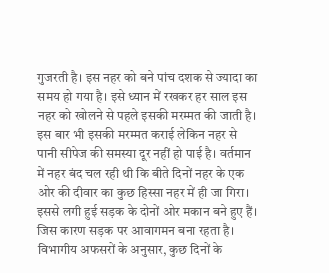गुजरती है। इस नहर को बने पांच दशक से ज्यादा का समय हो गया है। इसे ध्यान में रखकर हर साल इस नहर को खोलने से पहले इसकी मरम्मत की जाती है। इस बार भी इसकी मरम्मत कराई लेकिन नहर से पानी सीपेज की समस्या दूर नहीं हो पाई है। वर्तमान में नहर बंद चल रही थी कि बीते दिनों नहर के एक ओर की दीवार का कुछ हिस्सा नहर में ही जा गिरा। इससे लगी हुई सड़क के दोनों ओर मकान बने हुए हैं। जिस कारण सड़क पर आवागमन बना रहता है। विभागीय अफसरों के अनुसार, कुछ दिनों के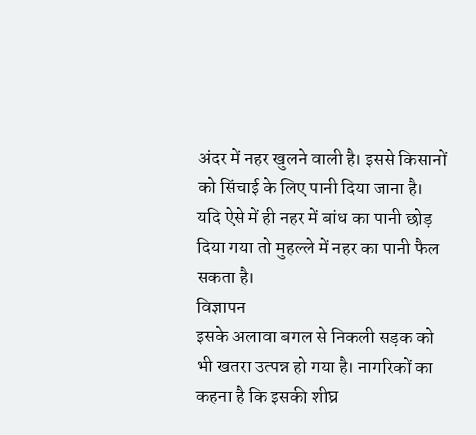अंदर में नहर खुलने वाली है। इससे किसानों को सिंचाई के लिए पानी दिया जाना है। यदि ऐसे में ही नहर में बांध का पानी छोड़ दिया गया तो मुहल्ले में नहर का पानी फैल सकता है।
विज्ञापन
इसके अलावा बगल से निकली सड़क को भी खतरा उत्पन्न हो गया है। नागरिकों का कहना है कि इसकी शीघ्र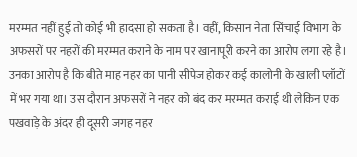मरम्मत नहीं हुई तो कोई भी हादसा हो सकता है। वहीं, किसान नेता सिंचाई विभाग के अफसरों पर नहरों की मरम्मत कराने के नाम पर खानापूरी करने का आरोप लगा रहे है। उनका आरोप है कि बीते माह नहर का पानी सीपेज होकर कई कालोनी के खाली प्लॉटों में भर गया था। उस दौरान अफसरों ने नहर को बंद कर मरम्मत कराई थी लेकिन एक पखवाड़े के अंदर ही दूसरी जगह नहर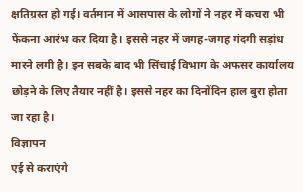क्षतिग्रस्त हो गई। वर्तमान में आसपास के लोगों ने नहर में कचरा भी फेंकना आरंभ कर दिया है। इससे नहर में जगह-जगह गंदगी सड़ांध मारने लगी है। इन सबके बाद भी सिंचाई विभाग के अफसर कार्यालय छोड़ने के लिए तैयार नहीं है। इससे नहर का दिनोंदिन हाल बुरा होता जा रहा है।
विज्ञापन
एई से कराएंगे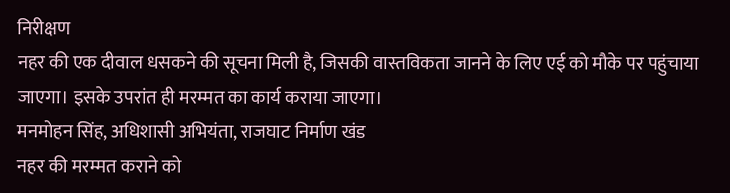निरीक्षण
नहर की एक दीवाल धसकने की सूचना मिली है, जिसकी वास्तविकता जानने के लिए एई को मौके पर पहुंचाया जाएगा। इसके उपरांत ही मरम्मत का कार्य कराया जाएगा।
मनमोहन सिंह, अधिशासी अभियंता, राजघाट निर्माण खंड
नहर की मरम्मत कराने को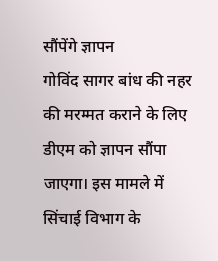सौंपेंगे ज्ञापन
गोविंद सागर बांध की नहर की मरम्मत कराने के लिए डीएम को ज्ञापन सौंपा जाएगा। इस मामले में सिंचाई विभाग के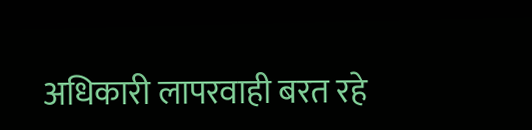अधिकारी लापरवाही बरत रहे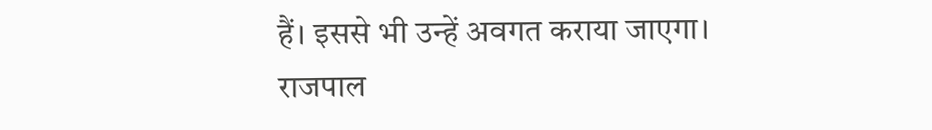हैं। इससे भी उन्हें अवगत कराया जाएगा।
राजपाल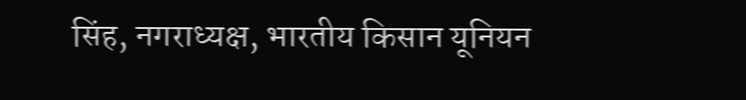सिंह, नगराध्यक्ष, भारतीय किसान यूनियन